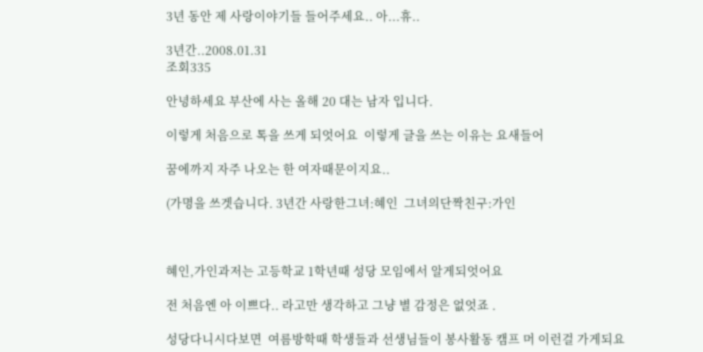3년 동안 제 사랑이야기들 들어주세요.. 아...휴..

3년간..2008.01.31
조회335

안녕하세요 부산에 사는 올해 20 대는 남자 입니다.

이렇게 처음으로 톡을 쓰게 되엇어요  이렇게 글을 쓰는 이유는 요새들어

꿈에까지 자주 나오는 한 여자때문이지요..

(가명을 쓰겟습니다. 3년간 사랑한그녀:혜인  그녀의단짝친구:가인



혜인,가인과저는 고등학교 1학년때 성당 모임에서 알게되엇어요

전 처음엔 아 이쁘다.. 라고만 생각하고 그냥 별 감정은 없엇죠 .

성당다니시다보면  여름방학때 학생들과 선생님들이 봉사활동 캠프 머 이런걸 가게되요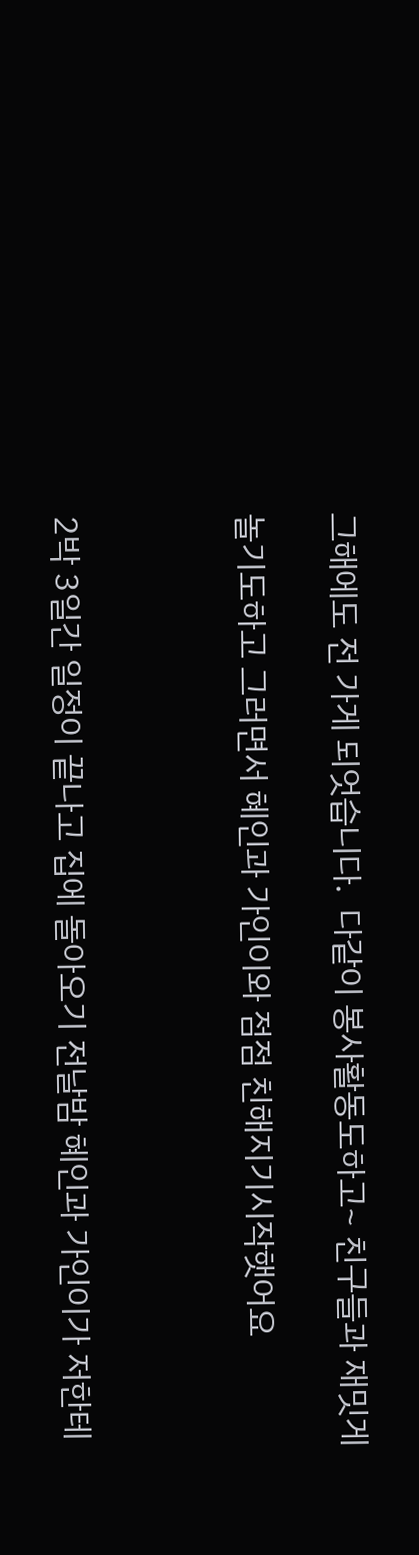그해에도 전 가게 되엇습니다.  다같이 봉사활동도하고~ 친구들과 재밋게

놀기도하고 그러면서 혜인과 가인이와 점점 친해지기시작햇어요



2박 3일간 일정이 끝나고 집에 돌아오기 전날밤 혜인과 가인이가 저한테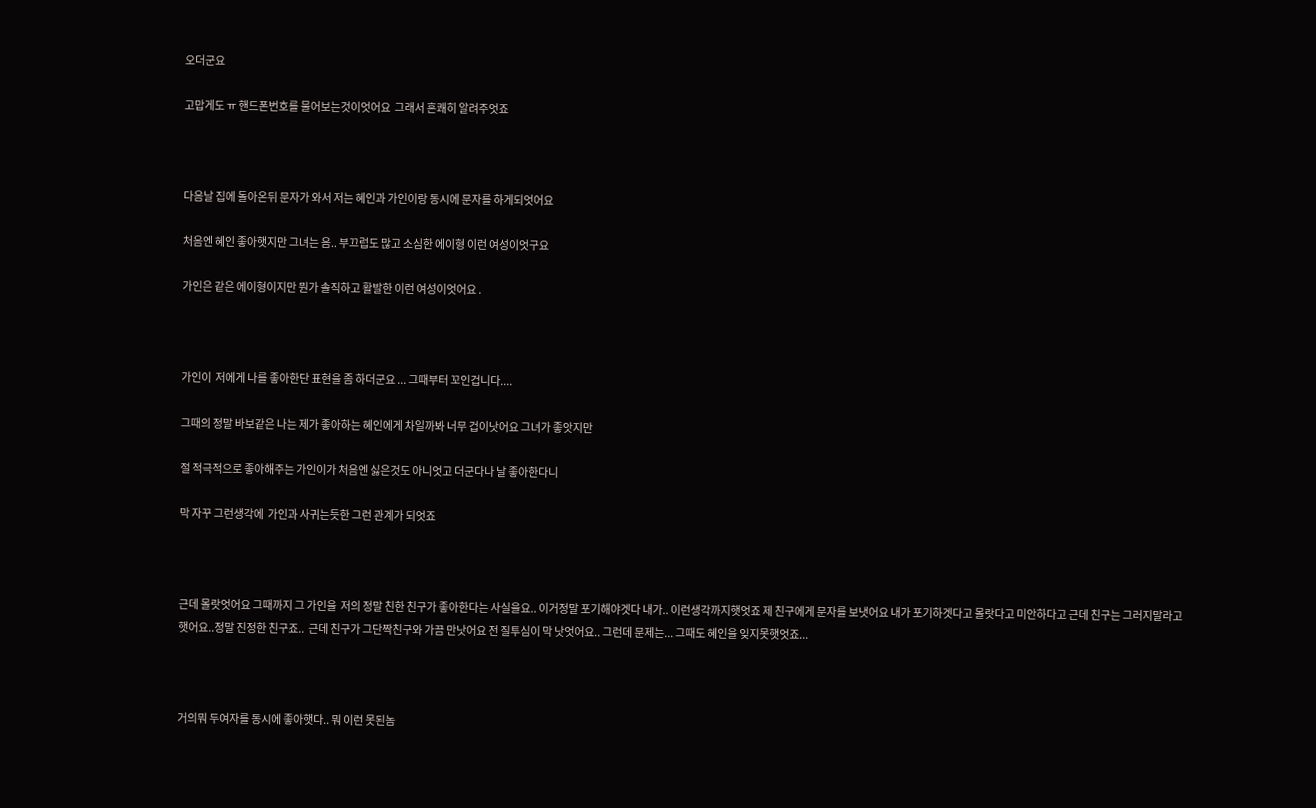오더군요

고맙게도 ㅠ 핸드폰번호를 물어보는것이엇어요  그래서 흔쾌히 알려주엇죠



다음날 집에 돌아온뒤 문자가 와서 저는 혜인과 가인이랑 동시에 문자를 하게되엇어요

처음엔 혜인 좋아햇지만 그녀는 음.. 부끄럽도 많고 소심한 에이형 이런 여성이엇구요

가인은 같은 에이형이지만 뭔가 솔직하고 활발한 이런 여성이엇어요 .



가인이  저에게 나를 좋아한단 표현을 좀 하더군요 ... 그때부터 꼬인겁니다....

그때의 정말 바보같은 나는 제가 좋아하는 혜인에게 차일까봐 너무 겁이낫어요 그녀가 좋앗지만

절 적극적으로 좋아해주는 가인이가 처음엔 싫은것도 아니엇고 더군다나 날 좋아한다니

막 자꾸 그런생각에  가인과 사귀는듯한 그런 관계가 되엇죠



근데 몰랏엇어요 그때까지 그 가인을  저의 정말 친한 친구가 좋아한다는 사실을요.. 이거정말 포기해야겟다 내가.. 이런생각까지햇엇죠 제 친구에게 문자를 보냇어요 내가 포기하겟다고 몰랏다고 미안하다고 근데 친구는 그러지말라고햇어요..정말 진정한 친구죠..  근데 친구가 그단짝친구와 가끔 만낫어요 전 질투심이 막 낫엇어요.. 그런데 문제는... 그때도 혜인을 잊지못햇엇죠...



거의뭐 두여자를 동시에 좋아햇다.. 뭐 이런 못된놈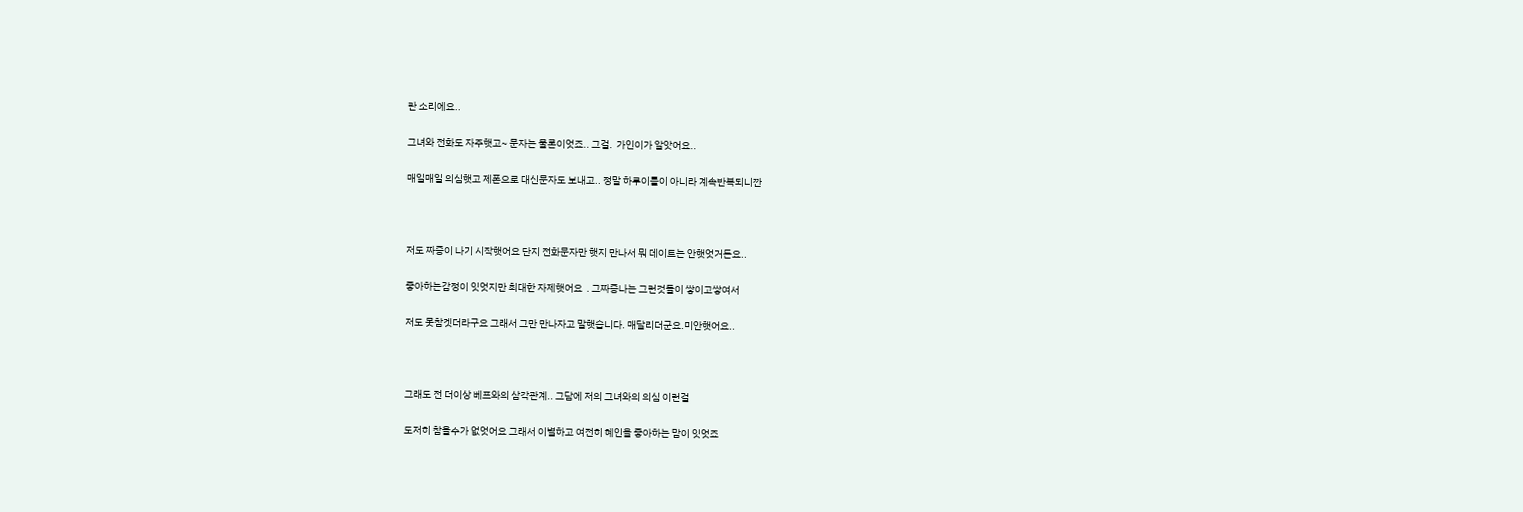란 소리에요..

그녀와 전화도 자주햇고~ 문자는 물론이엇죠.. 그걸.  가인이가 알앗어요..

매일매일 의심햇고 제폰으로 대신문자도 보내고.. 정말 하루이틀이 아니라 계속반복되니깐



저도 짜증이 나기 시작햇어요 단지 전화문자만 햇지 만나서 뭐 데이트는 안햇엇거든요..

좋아하는감정이 잇엇지만 최대한 자제햇어요  . 그짜증나는 그런것들이 쌓이고쌓여서

저도 못참겟더라구요 그래서 그만 만나자고 말햇습니다. 매달리더군요.미안햇어요..



그래도 전 더이상 베프와의 삼각관계.. 그담에 저의 그녀와의 의심 이런걸

도저히 참을수가 없엇어요 그래서 이별하고 여전히 혜인을 좋아하는 맘이 잇엇죠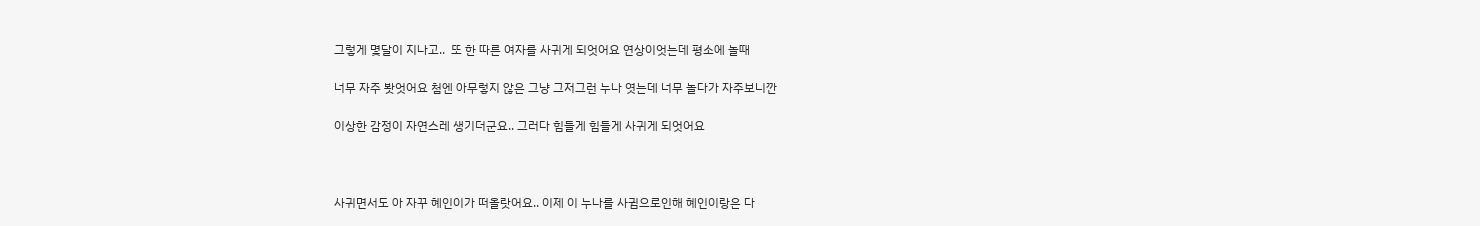그렇게 몇달이 지나고..  또 한 따른 여자를 사귀게 되엇어요 연상이엇는데 평소에 놀때

너무 자주 봣엇어요 첨엔 아무렇지 않은 그냥 그저그런 누나 엿는데 너무 놀다가 자주보니깐

이상한 감정이 자연스레 생기더군요.. 그러다 힘들게 힘들게 사귀게 되엇어요



사귀면서도 아 자꾸 혜인이가 떠올랏어요.. 이제 이 누나를 사귐으로인해 혜인이랑은 다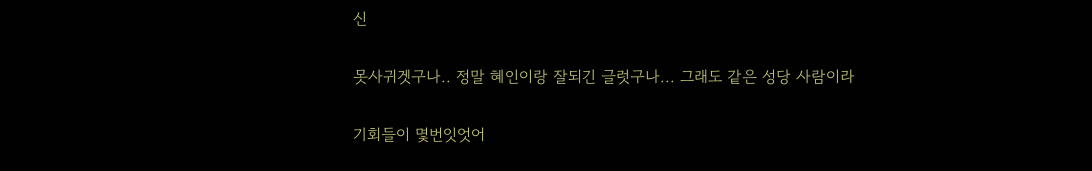신

못사귀겟구나.. 정말 혜인이랑 잘되긴 글럿구나... 그래도 같은 성당 사람이라

기회들이 몇번잇엇어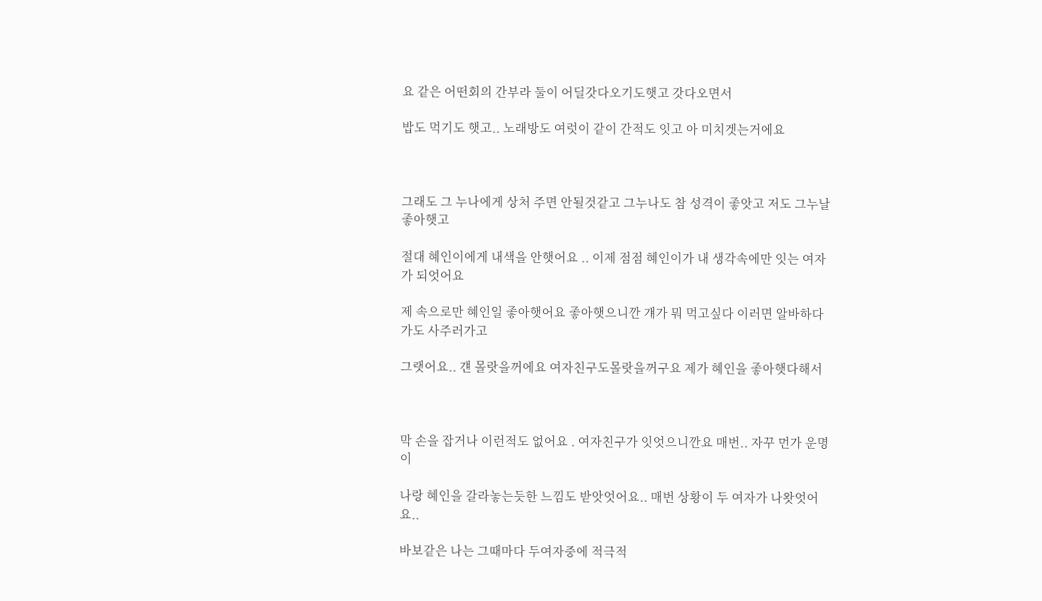요 같은 어떤회의 간부라 둘이 어딜갓다오기도햇고 갓다오면서

밥도 먹기도 햇고.. 노래방도 여럿이 같이 간적도 잇고 아 미치겟는거에요



그래도 그 누나에게 상처 주면 안될것같고 그누나도 참 성격이 좋앗고 저도 그누날 좋아햇고

절대 혜인이에게 내색을 안햇어요 .. 이제 점점 혜인이가 내 생각속에만 잇는 여자가 되엇어요

제 속으로만 혜인일 좋아햇어요 좋아햇으니깐 걔가 뭐 먹고싶다 이러면 알바하다가도 사주러가고

그랫어요.. 걘 몰랏을꺼에요 여자친구도몰랏을꺼구요 제가 혜인을 좋아햇다해서



막 손을 잡거나 이런적도 없어요 . 여자친구가 잇엇으니깐요 매번.. 자꾸 먼가 운명이

나랑 혜인을 갈라놓는듯한 느낌도 받앗엇어요.. 매번 상황이 두 여자가 나왓엇어요..

바보같은 나는 그때마다 두여자중에 적극적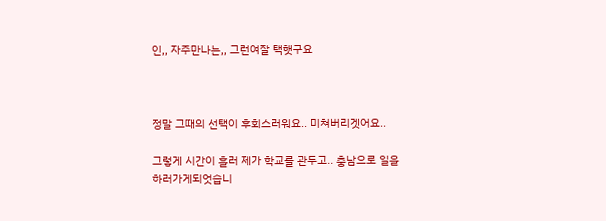인,, 자주만나는,, 그런여잘 택햇구요



정말 그때의 선택이 후회스러워요.. 미쳐버리겟어요..

그렇게 시간이 흘러 제가 학교를 관두고.. 충남으로 일을 하러가게되엇습니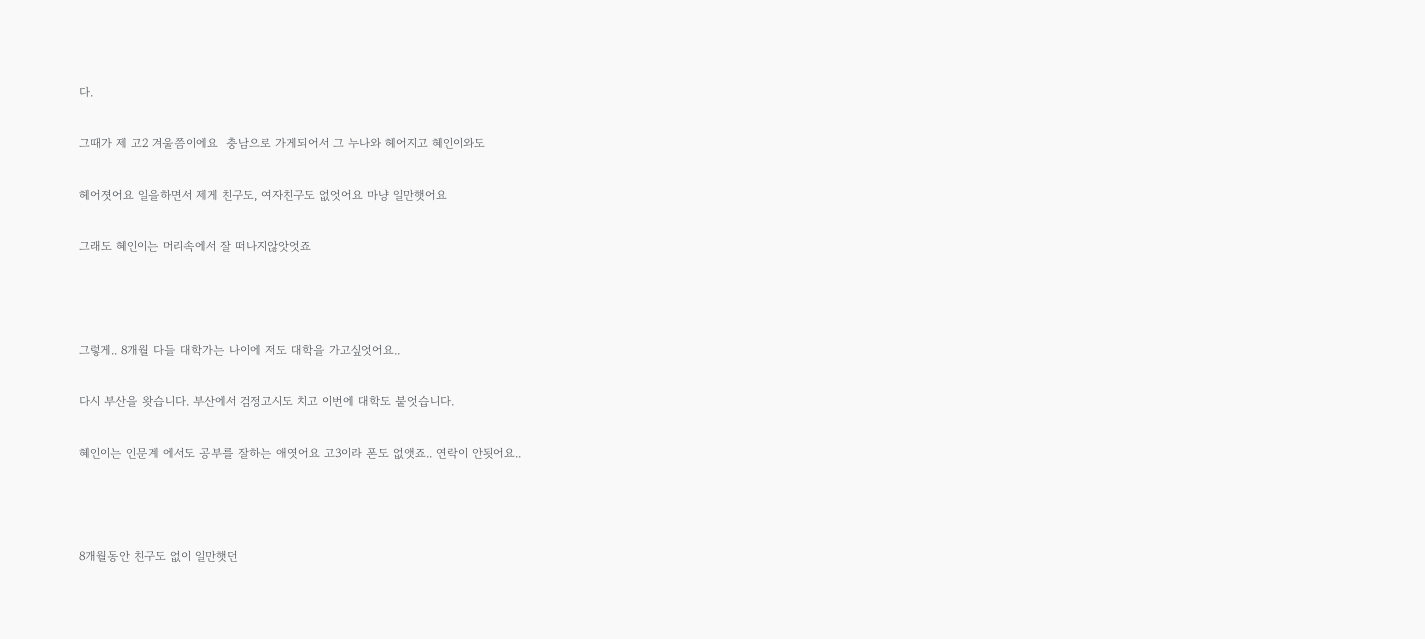다.

그때가 제 고2 겨울쯤이에요  충남으로 가게되어서 그 누나와 헤어지고 혜인이와도

헤어졋어요 일을하면서 제게 친구도, 여자친구도 없엇어요 마냥 일만햇어요

그래도 혜인이는 머리속에서 잘 떠나지않앗엇죠



그렇게.. 8개월 다들 대학가는 나이에 저도 대학을 가고싶엇어요..

다시 부산을 왓습니다. 부산에서 검정고시도 치고 이번에 대학도 붙엇습니다.

혜인이는 인문계 에서도 공부를 잘하는 애엿어요 고3이라 폰도 없앳죠.. 연락이 안됫어요..



8개월동안 친구도 없이 일만햇던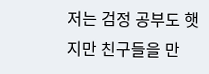저는 검정 공부도 햇지만 친구들을 만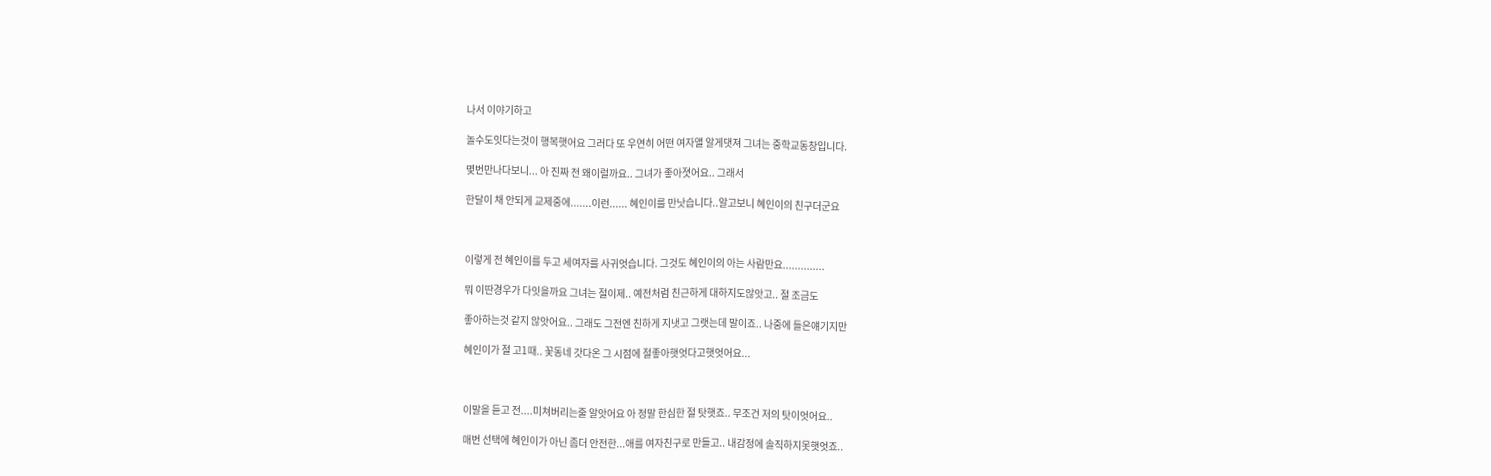나서 이야기하고

놀수도잇다는것이 행복햇어요 그러다 또 우연히 어떤 여자앨 알게댓져 그녀는 중학교동창입니다.

몇번만나다보니... 아 진짜 전 왜이럴까요.. 그녀가 좋아졋어요.. 그래서

한달이 채 안되게 교제중에.......이런...... 혜인이를 만낫습니다..알고보니 혜인이의 친구더군요



이렇게 전 혜인이를 두고 세여자를 사귀엇습니다. 그것도 혜인이의 아는 사람만요..............

뭐 이딴경우가 다잇을까요 그녀는 절이제.. 예전처럼 친근하게 대하지도않앗고.. 절 조금도

좋아하는것 같지 않앗어요.. 그래도 그전엔 친하게 지냇고 그랫는데 말이죠.. 나중에 들은얘기지만

혜인이가 절 고1때.. 꽃동네 갓다온 그 시점에 절좋아햇엇다고햇엇어요...



이말을 듣고 전....미쳐버리는줄 알앗어요 아 정말 한심한 절 탓햇죠.. 무조건 저의 탓이엇어요..

매번 선택에 혜인이가 아닌 좀더 안전한...애를 여자친구로 만들고.. 내감정에 솔직하지못햇엇죠..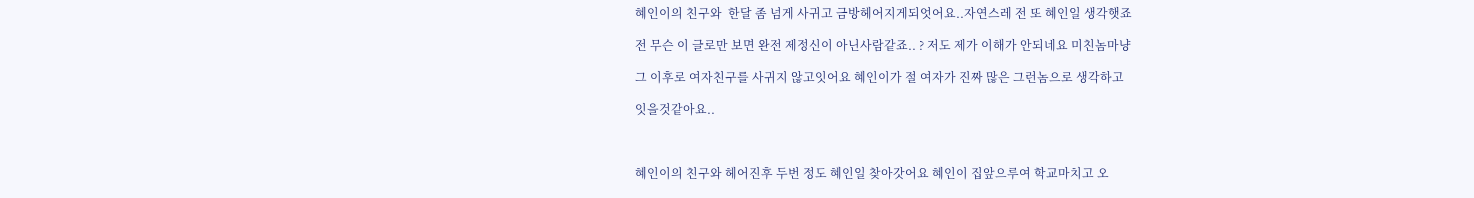혜인이의 친구와  한달 좀 넘게 사귀고 금방헤어지게되엇어요..자연스레 전 또 혜인일 생각햇죠

전 무슨 이 글로만 보면 완전 제정신이 아닌사람같죠.. ? 저도 제가 이해가 안되네요 미친놈마냥

그 이후로 여자친구를 사귀지 않고잇어요 혜인이가 절 여자가 진짜 많은 그런놈으로 생각하고

잇을것같아요..



혜인이의 친구와 헤어진후 두번 정도 혜인일 찾아갓어요 혜인이 집앞으루여 학교마치고 오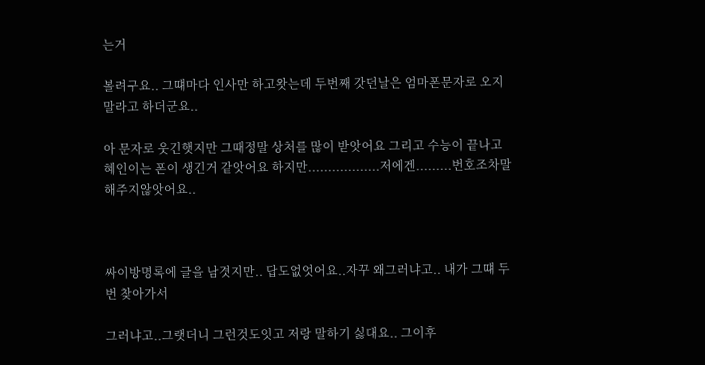는거

볼려구요.. 그떄마다 인사만 하고왓는데 두번째 갓던날은 엄마폰문자로 오지말라고 하더군요..

아 문자로 웃긴햇지만 그때정말 상처를 많이 받앗어요 그리고 수능이 끝나고 혜인이는 폰이 생긴거 같앗어요 하지만..................저에겐.........번호조차말해주지않앗어요..



싸이방명록에 글을 남겻지만.. 답도없엇어요..자꾸 왜그러냐고.. 내가 그떄 두번 찾아가서

그러냐고..그랫더니 그런것도잇고 저랑 말하기 싫대요.. 그이후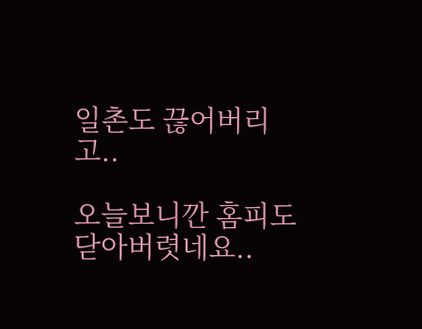일촌도 끊어버리고..

오늘보니깐 홈피도 닫아버렷네요..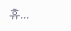휴...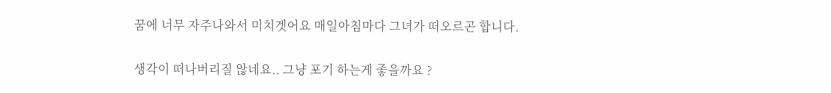꿈에 너무 자주나와서 미치겟어요 매일아침마다 그녀가 떠오르곤 합니다.

생각이 떠나버리질 않네요.. 그냥 포기 하는게 좋을까요 ?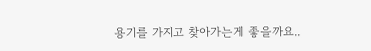용기를 가지고 찾아가는게 좋을까요..